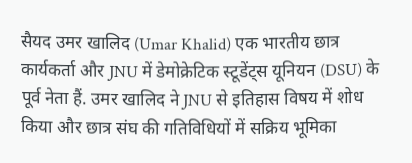सैयद उमर खालिद (Umar Khalid) एक भारतीय छात्र कार्यकर्ता और JNU में डेमोक्रेटिक स्टूडेंट्स यूनियन (DSU) के पूर्व नेता हैं. उमर खालिद ने JNU से इतिहास विषय में शोध किया और छात्र संघ की गतिविधियों में सक्रिय भूमिका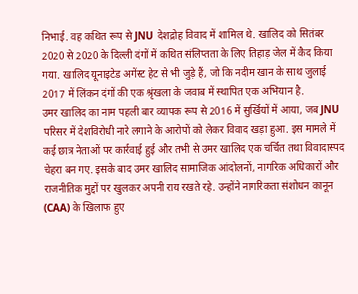निभाई. वह कथित रूप से JNU देशद्रोह विवाद में शामिल थे. खालिद को सितंबर 2020 से 2020 के दिल्ली दंगों में कथित संलिप्तता के लिए तिहाड़ जेल में कैद किया गया. खालिद यूनाइटेड अगेंस्ट हेट से भी जुड़े हैं, जो कि नदीम खान के साथ जुलाई 2017 में लिंकन दंगों की एक श्रृंखला के जवाब में स्थापित एक अभियान है.
उमर खालिद का नाम पहली बार व्यापक रूप से 2016 में सुर्खियों में आया, जब JNU परिसर में देशविरोधी नारे लगाने के आरोपों को लेकर विवाद खड़ा हुआ. इस मामले में कई छात्र नेताओं पर कार्रवाई हुई और तभी से उमर खालिद एक चर्चित तथा विवादास्पद चेहरा बन गए. इसके बाद उमर खालिद सामाजिक आंदोलनों, नागरिक अधिकारों और राजनीतिक मुद्दों पर खुलकर अपनी राय रखते रहे. उन्होंने नागरिकता संशोधन कानून (CAA) के खिलाफ हुए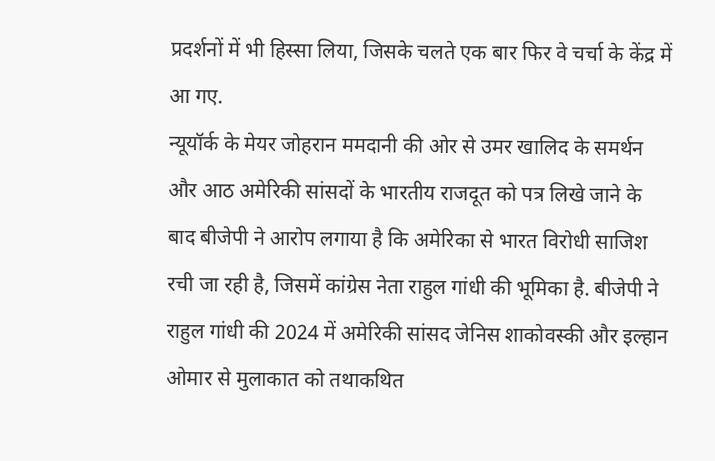प्रदर्शनों में भी हिस्सा लिया, जिसके चलते एक बार फिर वे चर्चा के केंद्र में आ गए.
न्यूयॉर्क के मेयर जोहरान ममदानी की ओर से उमर खालिद के समर्थन और आठ अमेरिकी सांसदों के भारतीय राजदूत को पत्र लिखे जाने के बाद बीजेपी ने आरोप लगाया है कि अमेरिका से भारत विरोधी साजिश रची जा रही है, जिसमें कांग्रेस नेता राहुल गांधी की भूमिका है. बीजेपी ने राहुल गांधी की 2024 में अमेरिकी सांसद जेनिस शाकोवस्की और इल्हान ओमार से मुलाकात को तथाकथित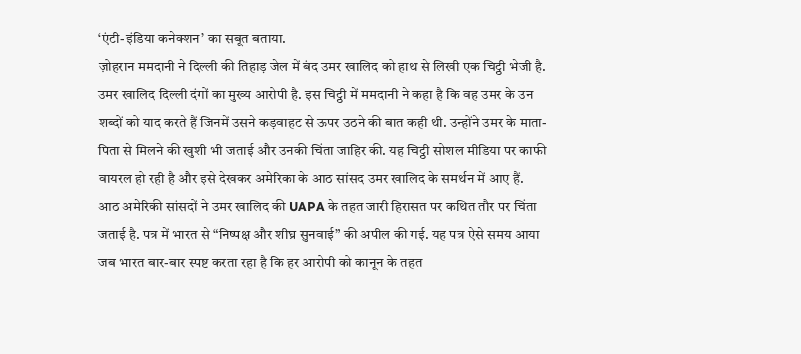‘एंटी-इंडिया कनेक्शन’ का सबूत बताया.
ज़ोहरान ममदानी ने दिल्ली की तिहाड़ जेल में बंद उमर खालिद को हाथ से लिखी एक चिट्ठी भेजी है. उमर खालिद दिल्ली दंगों का मुख्य आरोपी है. इस चिट्ठी में ममदानी ने कहा है कि वह उमर के उन शब्दों को याद करते हैं जिनमें उसने कड़वाहट से ऊपर उठने की बात कही थी. उन्होंने उमर के माता-पिता से मिलने की खुशी भी जताई और उनकी चिंता जाहिर की. यह चिट्ठी सोशल मीडिया पर काफी वायरल हो रही है और इसे देखकर अमेरिका के आठ सांसद उमर खालिद के समर्थन में आए हैं.
आठ अमेरिकी सांसदों ने उमर खालिद की UAPA के तहत जारी हिरासत पर कथित तौर पर चिंता जताई है. पत्र में भारत से “निष्पक्ष और शीघ्र सुनवाई” की अपील की गई. यह पत्र ऐसे समय आया जब भारत बार-बार स्पष्ट करता रहा है कि हर आरोपी को कानून के तहत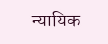न्यायिक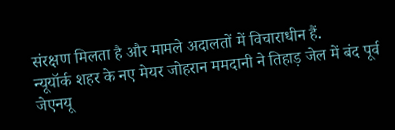संरक्षण मिलता है और मामले अदालतों में विचाराधीन हैं.
न्यूयॉर्क शहर के नए मेयर जोहरान ममदानी ने तिहाड़ जेल में बंद पूर्व जेएनयू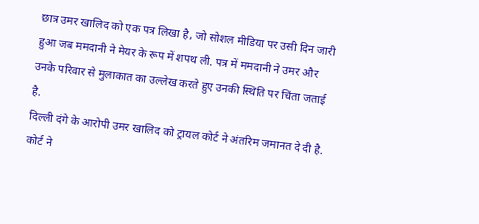छात्र उमर खालिद को एक पत्र लिखा है, जो सोशल मीडिया पर उसी दिन जारी हुआ जब ममदानी ने मेयर के रूप में शपथ ली. पत्र में ममदानी ने उमर और उनके परिवार से मुलाकात का उल्लेख करते हुए उनकी स्थिति पर चिंता जताई है.
दिल्ली दंगे के आरोपी उमर खालिद को ट्रायल कोर्ट ने अंतरिम जमानत दे दी है. कोर्ट ने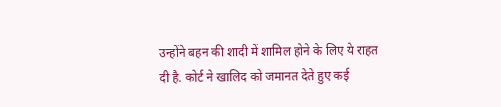उन्होंने बहन की शादी में शामिल होने के लिए ये राहत दी है. कोर्ट ने खालिद को जमानत देते हुए कई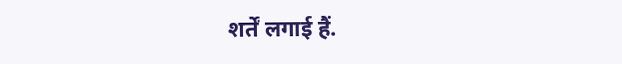शर्तें लगाई हैं.